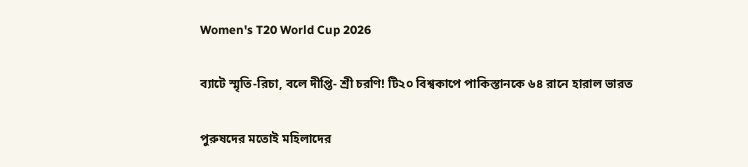Women's T20 World Cup 2026

ব্যাটে স্মৃতি-রিচা, বলে দীপ্তি- শ্রী চরণি! টি২০ বিশ্বকাপে পাকিস্তানকে ৬৪ রানে হারাল ভারত

পুরুষদের মতোই মহিলাদের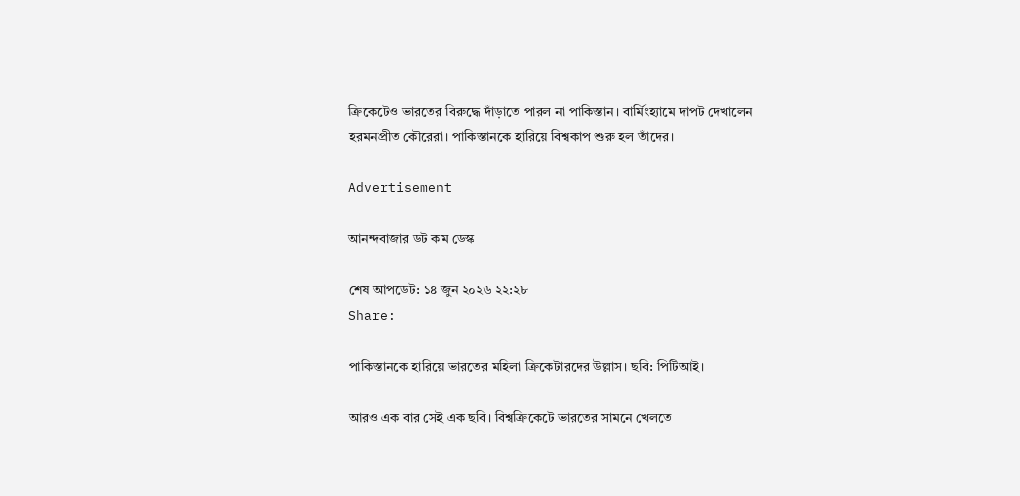ক্রিকেটেও ভারতের বিরুদ্ধে দাঁড়াতে পারল না পাকিস্তান। বার্মিংহ্যামে দাপট দেখালেন হরমনপ্রীত কৌরেরা। পাকিস্তানকে হারিয়ে বিশ্বকাপ শুরু হল তাঁদের।

Advertisement

আনন্দবাজার ডট কম ডেস্ক

শেষ আপডেট: ১৪ জুন ২০২৬ ২২:২৮
Share:

পাকিস্তানকে হারিয়ে ভারতের মহিলা ক্রিকেটারদের উল্লাস। ছবি: পিটিআই।

আরও এক বার সেই এক ছবি। বিশ্বক্রিকেটে ভারতের সামনে খেলতে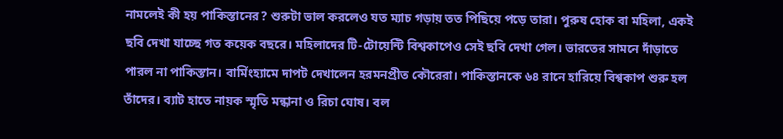নামলেই কী হয় পাকিস্তানের? শুরুটা ভাল করলেও যত ম্যাচ গড়ায় তত পিছিয়ে পড়ে তারা। পুরুষ হোক বা মহিলা, একই ছবি দেখা যাচ্ছে গত কয়েক বছরে। মহিলাদের টি-টোয়েন্টি বিশ্বকাপেও সেই ছবি দেখা গেল। ভারতের সামনে দাঁড়াতে পারল না পাকিস্তান। বার্মিংহ্যামে দাপট দেখালেন হরমনপ্রীত কৌরেরা। পাকিস্তানকে ৬৪ রানে হারিয়ে বিশ্বকাপ শুরু হল তাঁদের। ব্যাট হাতে নায়ক স্মৃতি মন্ধানা ও রিচা ঘোষ। বল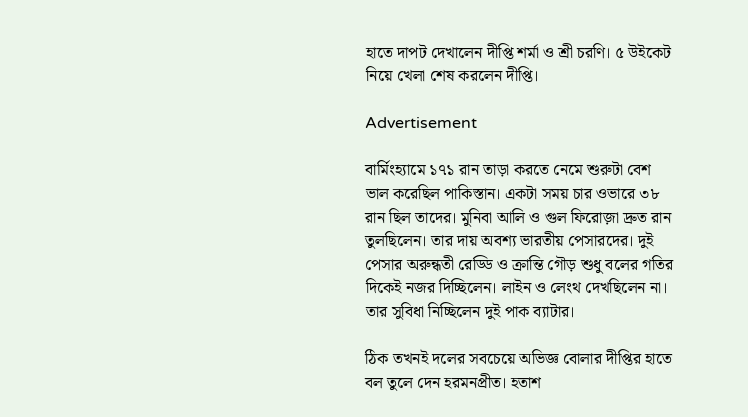হাতে দাপট দেখালেন দীপ্তি শর্মা ও শ্রী চরণি। ৫ উইকেট নিয়ে খেলা শেষ করলেন দীপ্তি।

Advertisement

বার্মিংহ্যামে ১৭১ রান তাড়া করতে নেমে শুরুটা বেশ ভাল করেছিল পাকিস্তান। একটা সময় চার ওভারে ৩৮ রান ছিল তাদের। মুনিবা আলি ও গুল ফিরোজ়া দ্রুত রান তুলছিলেন। তার দায় অবশ্য ভারতীয় পেসারদের। দুই পেসার অরুন্ধতী রেড্ডি ও ক্রান্তি গৌড় শুধু বলের গতির দিকেই নজর দিচ্ছিলেন। লাইন ও লেংথ দেখছিলেন না। তার সুবিধা নিচ্ছিলেন দুই পাক ব্যাটার।

ঠিক তখনই দলের সবচেয়ে অভিজ্ঞ বোলার দীপ্তির হাতে বল তুলে দেন হরমনপ্রীত। হতাশ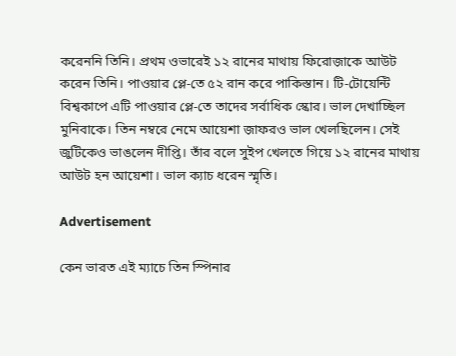করেননি তিনি। প্রথম ওভারেই ১২ রানের মাথায় ফিরোজ়াকে আউট করেন তিনি। পাওয়ার প্লে-তে ৫২ রান করে পাকিস্তান। টি-টোয়েন্টি বিশ্বকাপে এটি পাওয়ার প্লে-তে তাদের সর্বাধিক স্কোর। ভাল দেখাচ্ছিল মুনিবাকে। তিন নম্বরে নেমে আয়েশা জ়াফরও ভাল খেলছিলেন। সেই জুটিকেও ভাঙলেন দীপ্তি। তাঁর বলে সুইপ খেলতে গিয়ে ১২ রানের মাথায় আউট হন আয়েশা। ভাল ক্যাচ ধরেন স্মৃতি।

Advertisement

কেন ভারত এই ম্যাচে তিন স্পিনার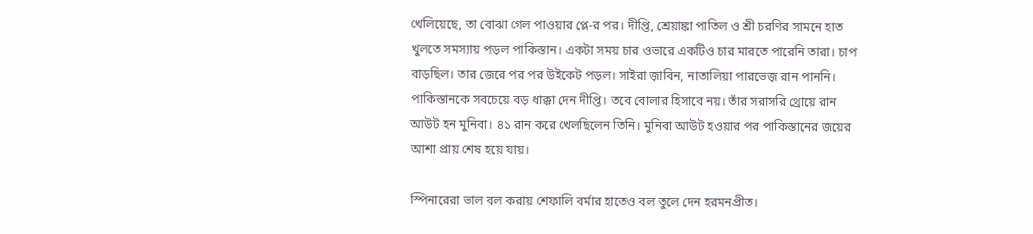খেলিয়েছে, তা বোঝা গেল পাওয়ার প্লে-র পর। দীপ্তি, শ্রেয়াঙ্কা পাতিল ও শ্রী চরণির সামনে হাত খুলতে সমস্যায় পড়ল পাকিস্তান। একটা সময় চার ওভারে একটিও চার মারতে পারেনি তারা। চাপ বাড়ছিল। তার জেরে পর পর উইকেট পড়ল। সাইরা জ়াবিন, নাতালিয়া পারভেজ় রান পাননি। পাকিস্তানকে সবচেয়ে বড় ধাক্কা দেন দীপ্তি। তবে বোলার হিসাবে নয়। তাঁর সরাসরি থ্রোয়ে রান আউট হন মুনিবা। ৪১ রান করে খেলছিলেন তিনি। মুনিবা আউট হওয়ার পর পাকিস্তানের জয়ের আশা প্রায় শেষ হয়ে যায়।

স্পিনারেরা ভাল বল করায় শেফালি বর্মার হাতেও বল তুলে দেন হরমনপ্রীত।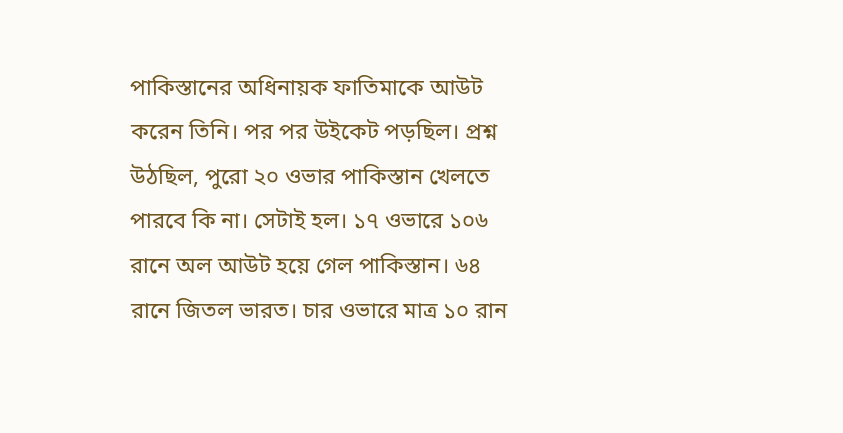পাকিস্তানের অধিনায়ক ফাতিমাকে আউট করেন তিনি। পর পর উইকেট পড়ছিল। প্রশ্ন উঠছিল, পুরো ২০ ওভার পাকিস্তান খেলতে পারবে কি না। সেটাই হল। ১৭ ওভারে ১০৬ রানে অল আউট হয়ে গেল পাকিস্তান। ৬৪ রানে জিতল ভারত। চার ওভারে মাত্র ১০ রান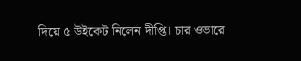দিয়ে ৫ উইকেট নিলেন দীপ্তি। চার ওভারে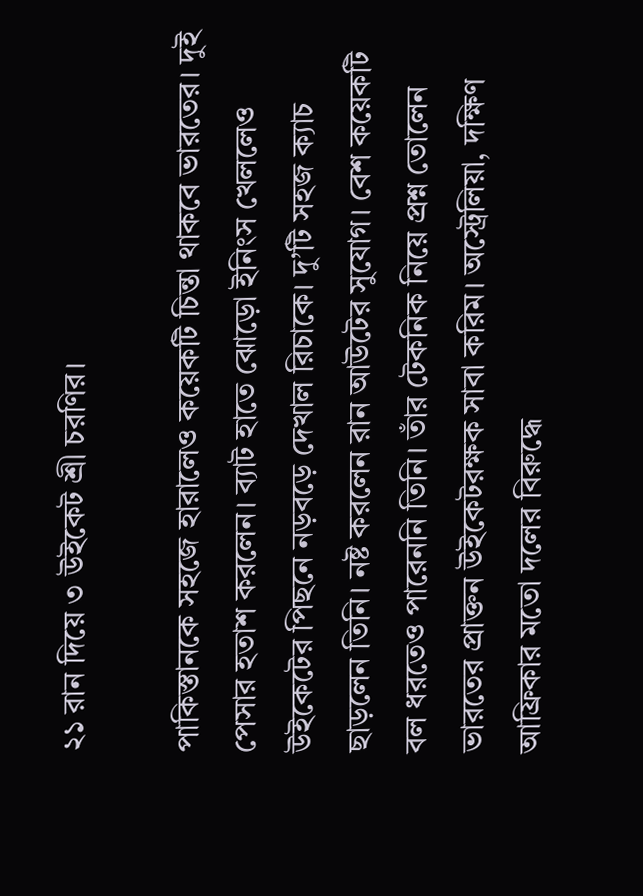২১ রান দিয়ে ৩ উইকেট শ্রী চরণির।

পাকিস্তানকে সহজে হারালেও কয়েকটি চিন্তা থাকবে ভারতের। দুই পেসার হতাশ করলেন। ব্যাট হাতে ঝোড়ো ইনিংস খেললেও উইকেটের পিছনে নড়বড়ে দেখাল রিচাকে। দু’টি সহজ ক্যাচ ছাড়লেন তিনি। নষ্ট করলেন রান আউটের সুযোগ। বেশ কয়েকটি বল ধরতেও পারেননি তিনি। তাঁর টেকনিক নিয়ে প্রশ্ন তোলেন ভারতের প্রাক্তন উইকেটরক্ষক সাবা করিম। অস্ট্রেলিয়া, দক্ষিণ আফ্রিকার মতো দলের বিরুদ্ধে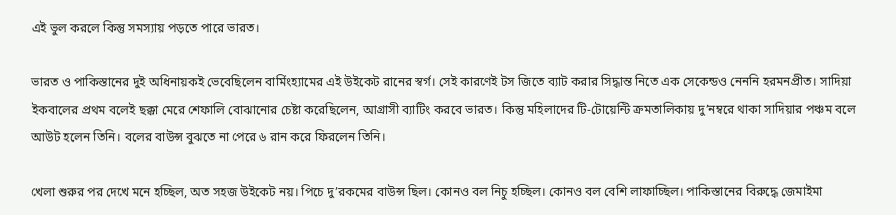এই ভুল করলে কিন্তু সমস্যায় পড়তে পারে ভারত।

ভারত ও পাকিস্তানের দুই অধিনায়কই ভেবেছিলেন বার্মিংহ্যামের এই উইকেট রানের স্বর্গ। সেই কারণেই টস জিতে ব্যাট করার সিদ্ধান্ত নিতে এক সেকেন্ডও নেননি হরমনপ্রীত। সাদিয়া ইকবালের প্রথম বলেই ছক্কা মেরে শেফালি বোঝানোর চেষ্টা করেছিলেন, আগ্রাসী ব্যাটিং করবে ভারত। কিন্তু মহিলাদের টি-টোয়েন্টি ক্রমতালিকায় দু’নম্বরে থাকা সাদিয়ার পঞ্চম বলে আউট হলেন তিনি। বলের বাউন্স বুঝতে না পেরে ৬ রান করে ফিরলেন তিনি।

খেলা শুরুর পর দেখে মনে হচ্ছিল, অত সহজ উইকেট নয়। পিচে দু’রকমের বাউন্স ছিল। কোনও বল নিচু হচ্ছিল। কোনও বল বেশি লাফাচ্ছিল। পাকিস্তানের বিরুদ্ধে জেমাইমা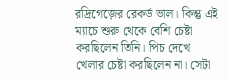রদ্রিগেজ়ের রেকর্ড ভাল। কিন্তু এই ম্যাচে শুরু থেকে বেশি চেষ্টা করছিলেন তিনি। পিচ দেখে খেলার চেষ্টা করছিলেন না। সেটা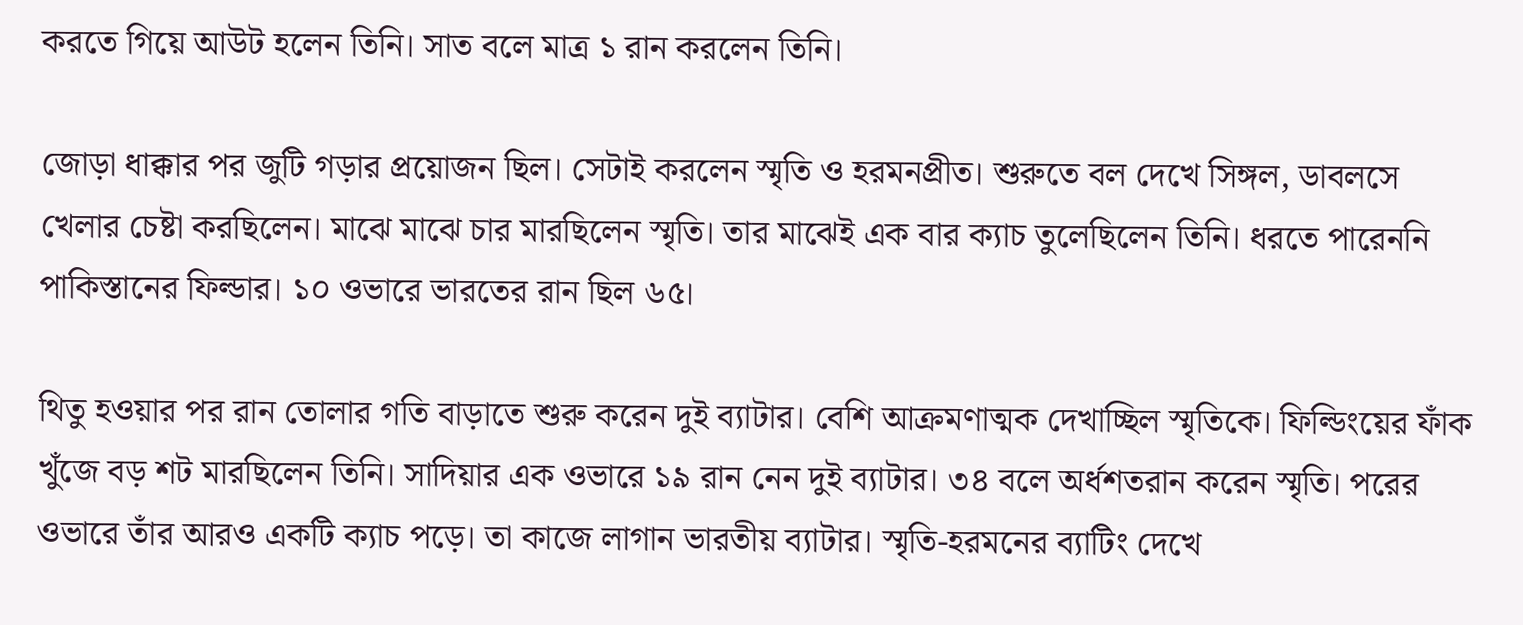করতে গিয়ে আউট হলেন তিনি। সাত বলে মাত্র ১ রান করলেন তিনি।

জোড়া ধাক্কার পর জুটি গড়ার প্রয়োজন ছিল। সেটাই করলেন স্মৃতি ও হরমনপ্রীত। শুরুতে বল দেখে সিঙ্গল, ডাবলসে খেলার চেষ্টা করছিলেন। মাঝে মাঝে চার মারছিলেন স্মৃতি। তার মাঝেই এক বার ক্যাচ তুলেছিলেন তিনি। ধরতে পারেননি পাকিস্তানের ফিল্ডার। ১০ ওভারে ভারতের রান ছিল ৬৫।

থিতু হওয়ার পর রান তোলার গতি বাড়াতে শুরু করেন দুই ব্যাটার। বেশি আক্রমণাত্মক দেখাচ্ছিল স্মৃতিকে। ফিল্ডিংয়ের ফাঁক খুঁজে বড় শট মারছিলেন তিনি। সাদিয়ার এক ওভারে ১৯ রান নেন দুই ব্যাটার। ৩৪ বলে অর্ধশতরান করেন স্মৃতি। পরের ওভারে তাঁর আরও একটি ক্যাচ পড়ে। তা কাজে লাগান ভারতীয় ব্যাটার। স্মৃতি-হরমনের ব্যাটিং দেখে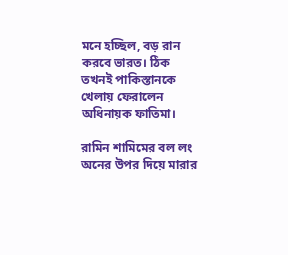মনে হচ্ছিল, বড় রান করবে ভারত। ঠিক তখনই পাকিস্তানকে খেলায় ফেরালেন অধিনায়ক ফাতিমা।

রামিন শামিমের বল লং অনের উপর দিয়ে মারার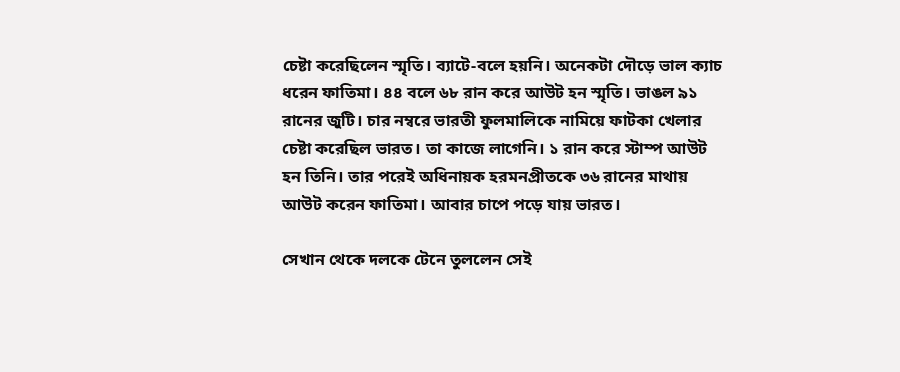চেষ্টা করেছিলেন স্মৃতি। ব্যাটে-বলে হয়নি। অনেকটা দৌড়ে ভাল ক্যাচ ধরেন ফাতিমা। ৪৪ বলে ৬৮ রান করে আউট হন স্মৃতি। ভাঙল ৯১ রানের জুটি। চার নম্বরে ভারতী ফুলমালিকে নামিয়ে ফাটকা খেলার চেষ্টা করেছিল ভারত। তা কাজে লাগেনি। ১ রান করে স্টাম্প আউট হন তিনি। তার পরেই অধিনায়ক হরমনপ্রীতকে ৩৬ রানের মাথায় আউট করেন ফাতিমা। আবার চাপে পড়ে যায় ভারত।

সেখান থেকে দলকে টেনে তুললেন সেই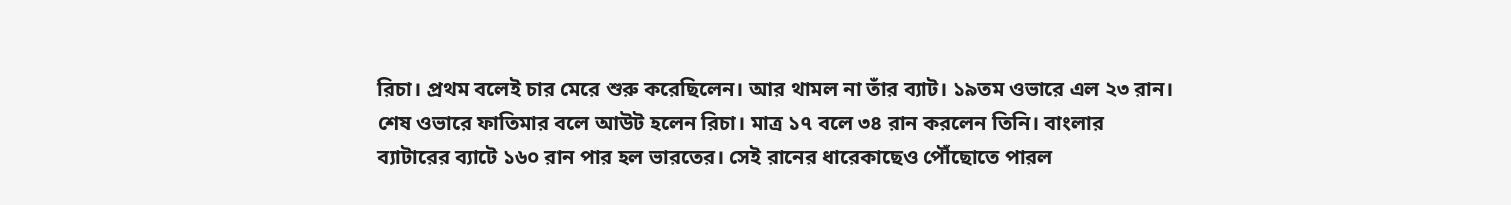রিচা। প্রথম বলেই চার মেরে শুরু করেছিলেন। আর থামল না তাঁর ব্যাট। ১৯তম ওভারে এল ২৩ রান। শেষ ওভারে ফাতিমার বলে আউট হলেন রিচা। মাত্র ১৭ বলে ৩৪ রান করলেন তিনি। বাংলার ব্যাটারের ব্যাটে ১৬০ রান পার হল ভারতের। সেই রানের ধারেকাছেও পৌঁছোতে পারল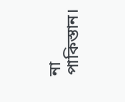না পাকিস্তান।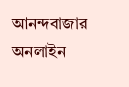আনন্দবাজার অনলাইন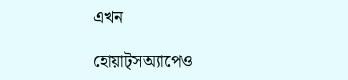এখন

হোয়াট্‌সঅ্যাপেও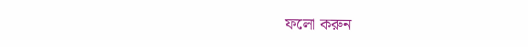ফলো করুন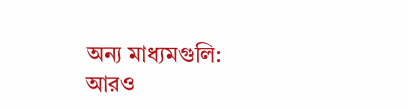অন্য মাধ্যমগুলি:
আরও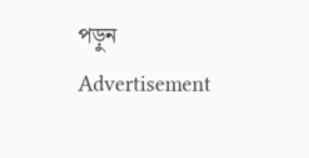পড়ুন
Advertisement